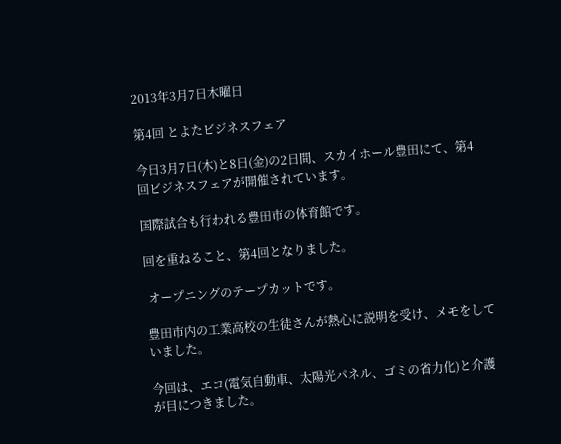2013年3月7日木曜日

第4回 とよたビジネスフェア

今日3月7日(木)と8日(金)の2日間、スカイホール豊田にて、第4回ビジネスフェアが開催されています。

国際試合も行われる豊田市の体育館です。

回を重ねること、第4回となりました。

 オープニングのテープカットです。

豊田市内の工業高校の生徒さんが熱心に説明を受け、メモをしていました。

今回は、エコ(電気自動車、太陽光パネル、ゴミの省力化)と介護が目につきました。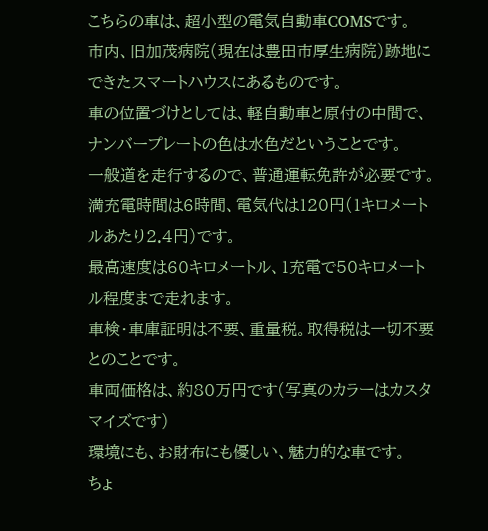こちらの車は、超小型の電気自動車COMSです。
市内、旧加茂病院(現在は豊田市厚生病院)跡地にできたスマートハウスにあるものです。
車の位置づけとしては、軽自動車と原付の中間で、ナンバープレートの色は水色だということです。
一般道を走行するので、普通運転免許が必要です。
満充電時間は6時間、電気代は120円(1キロメートルあたり2.4円)です。
最高速度は60キロメートル、1充電で50キロメートル程度まで走れます。
車検・車庫証明は不要、重量税。取得税は一切不要とのことです。
車両価格は、約80万円です(写真のカラーはカスタマイズです)
環境にも、お財布にも優しい、魅力的な車です。
ちょ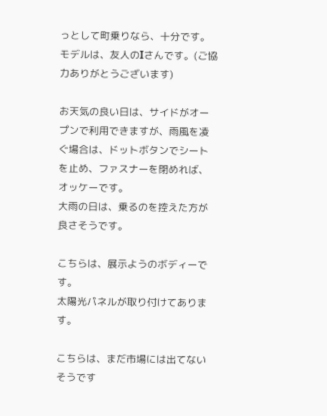っとして町乗りなら、十分です。
モデルは、友人のIさんです。(ご協力ありがとうございます)

お天気の良い日は、サイドがオープンで利用できますが、雨風を凌ぐ場合は、ドットボタンでシートを止め、ファスナーを閉めれば、オッケーです。
大雨の日は、乗るのを控えた方が良さそうです。

こちらは、展示ようのボディーです。
太陽光パネルが取り付けてあります。

こちらは、まだ市場には出てないそうです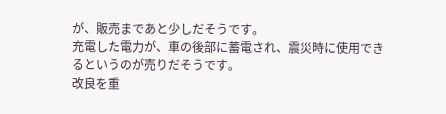が、販売まであと少しだそうです。
充電した電力が、車の後部に蓄電され、震災時に使用できるというのが売りだそうです。
改良を重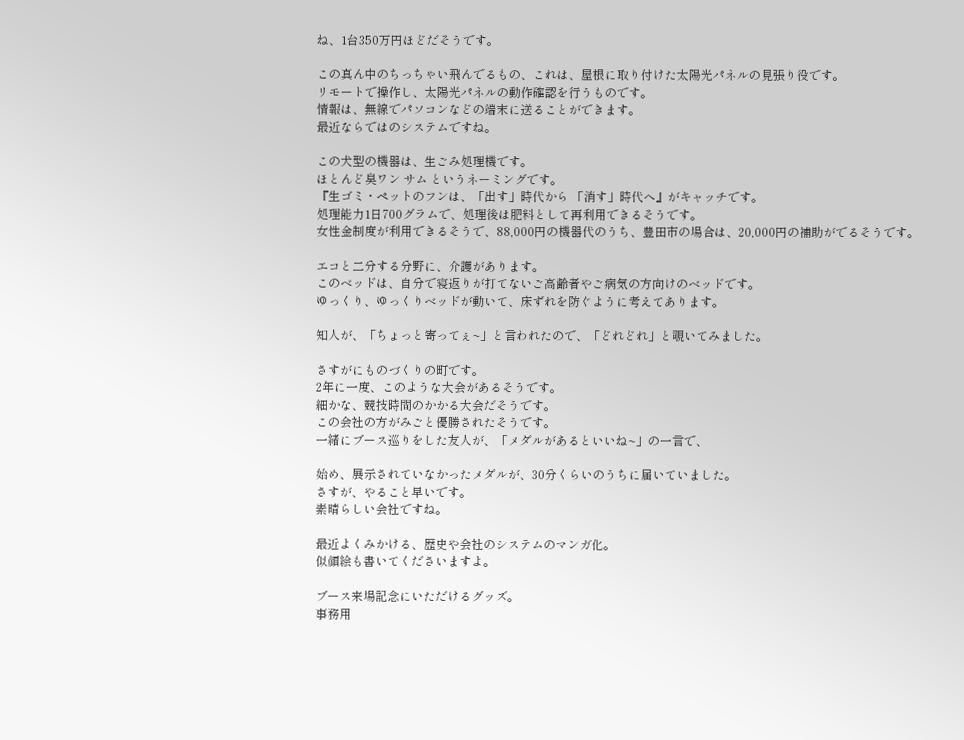ね、1台350万円ほどだそうです。

この真ん中のちっちゃい飛んでるもの、これは、屋根に取り付けた太陽光パネルの見張り役です。
リモートで操作し、太陽光パネルの動作確認を行うものです。
情報は、無線でパソコンなどの端末に送ることができます。
最近ならではのシステムですね。

この犬型の機器は、生ごみ処理機です。
ほとんど臭ワン サム というネーミングです。
『生ゴミ・ペットのフンは、「出す」時代から 「消す」時代へ』がキャッチです。
処理能力1日700グラムで、処理後は肥料として再利用できるそうです。
女性金制度が利用できるそうで、88,000円の機器代のうち、豊田市の場合は、20,000円の補助がでるそうです。

エコと二分する分野に、介護があります。
このベッドは、自分で寝返りが打てないご高齢者やご病気の方向けのベッドです。
ゆっくり、ゆっくりベッドが動いて、床ずれを防ぐように考えてあります。

知人が、「ちょっと寄ってぇ~」と言われたので、「どれどれ」と覗いてみました。

さすがにものづくりの町です。
2年に一度、このような大会があるそうです。
細かな、競技時間のかかる大会だそうです。
この会社の方がみごと優勝されたそうです。
一緒にブース巡りをした友人が、「メダルがあるといいね~」の一言で、

始め、展示されていなかったメダルが、30分くらいのうちに届いていました。
さすが、やること早いです。
素晴らしい会社ですね。

最近よくみかける、歴史や会社のシステムのマンガ化。
似顔絵も書いてくださいますよ。

ブース来場記念にいただけるグッズ。
事務用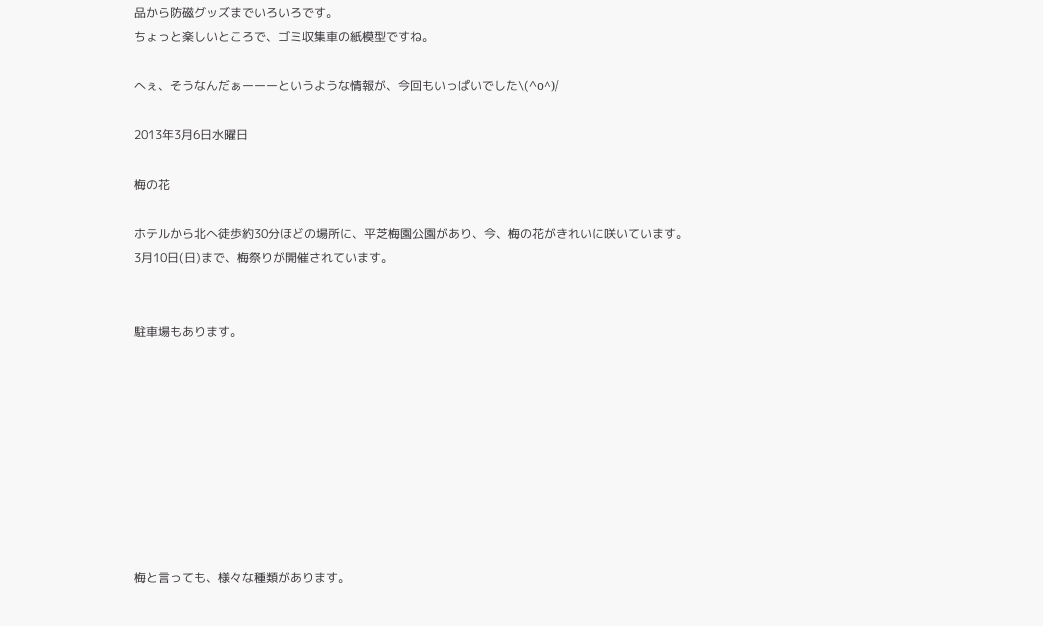品から防磁グッズまでいろいろです。
ちょっと楽しいところで、ゴミ収集車の紙模型ですね。

へぇ、そうなんだぁーーーというような情報が、今回もいっぱいでした\(^o^)/

2013年3月6日水曜日

梅の花

ホテルから北へ徒歩約30分ほどの場所に、平芝梅園公園があり、今、梅の花がきれいに咲いています。
3月10日(日)まで、梅祭りが開催されています。


駐車場もあります。









梅と言っても、様々な種類があります。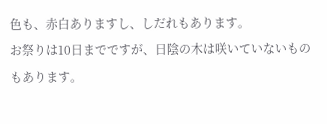色も、赤白ありますし、しだれもあります。
お祭りは10日までですが、日陰の木は咲いていないものもあります。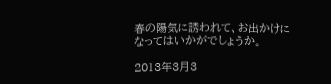春の陽気に誘われて、お出かけになってはいかがでしょうか。

2013年3月3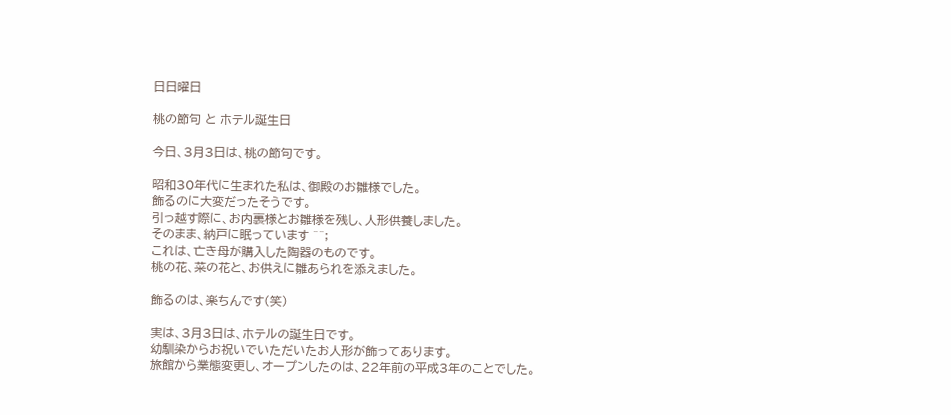日日曜日

桃の節句 と ホテル誕生日

今日、3月3日は、桃の節句です。

昭和30年代に生まれた私は、御殿のお雛様でした。
飾るのに大変だったそうです。
引っ越す際に、お内裏様とお雛様を残し、人形供養しました。
そのまま、納戸に眠っています ^^;
これは、亡き母が購入した陶器のものです。
桃の花、菜の花と、お供えに雛あられを添えました。

飾るのは、楽ちんです(笑)

実は、3月3日は、ホテルの誕生日です。
幼馴染からお祝いでいただいたお人形が飾ってあります。
旅館から業態変更し、オープンしたのは、22年前の平成3年のことでした。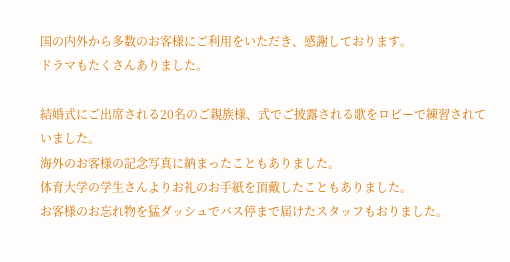国の内外から多数のお客様にご利用をいただき、感謝しております。
ドラマもたくさんありました。

結婚式にご出席される20名のご親族様、式でご披露される歌をロビーで練習されていました。
海外のお客様の記念写真に納まったこともありました。
体育大学の学生さんよりお礼のお手紙を頂戴したこともありました。
お客様のお忘れ物を猛ダッシュでバス停まで届けたスタッフもおりました。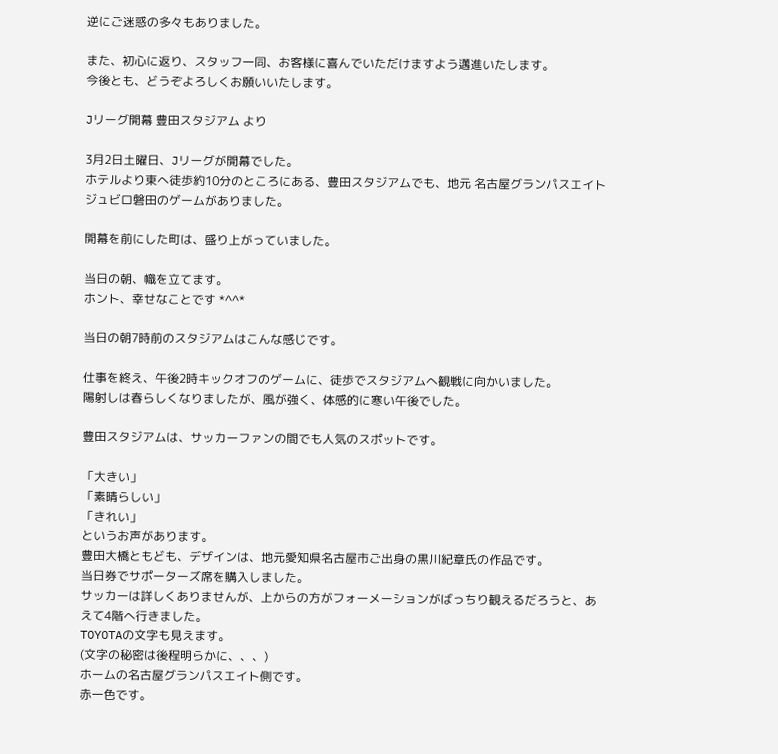逆にご迷惑の多々もありました。

また、初心に返り、スタッフ一同、お客様に喜んでいただけますよう邁進いたします。
今後とも、どうぞよろしくお願いいたします。

Jリーグ開幕 豊田スタジアム より

3月2日土曜日、Jリーグが開幕でした。
ホテルより東へ徒歩約10分のところにある、豊田スタジアムでも、地元 名古屋グランパスエイトジュビロ磐田のゲームがありました。

開幕を前にした町は、盛り上がっていました。

当日の朝、幟を立てます。
ホント、幸せなことです *^^*

当日の朝7時前のスタジアムはこんな感じです。

仕事を終え、午後2時キックオフのゲームに、徒歩でスタジアムへ観戦に向かいました。
陽射しは春らしくなりましたが、風が強く、体感的に寒い午後でした。

豊田スタジアムは、サッカーファンの間でも人気のスポットです。

「大きい」
「素晴らしい」
「きれい」
というお声があります。
豊田大橋ともども、デザインは、地元愛知県名古屋市ご出身の黒川紀章氏の作品です。
当日券でサポーターズ席を購入しました。
サッカーは詳しくありませんが、上からの方がフォーメーションがばっちり観えるだろうと、あえて4階へ行きました。
TOYOTAの文字も見えます。
(文字の秘密は後程明らかに、、、)
ホームの名古屋グランパスエイト側です。
赤一色です。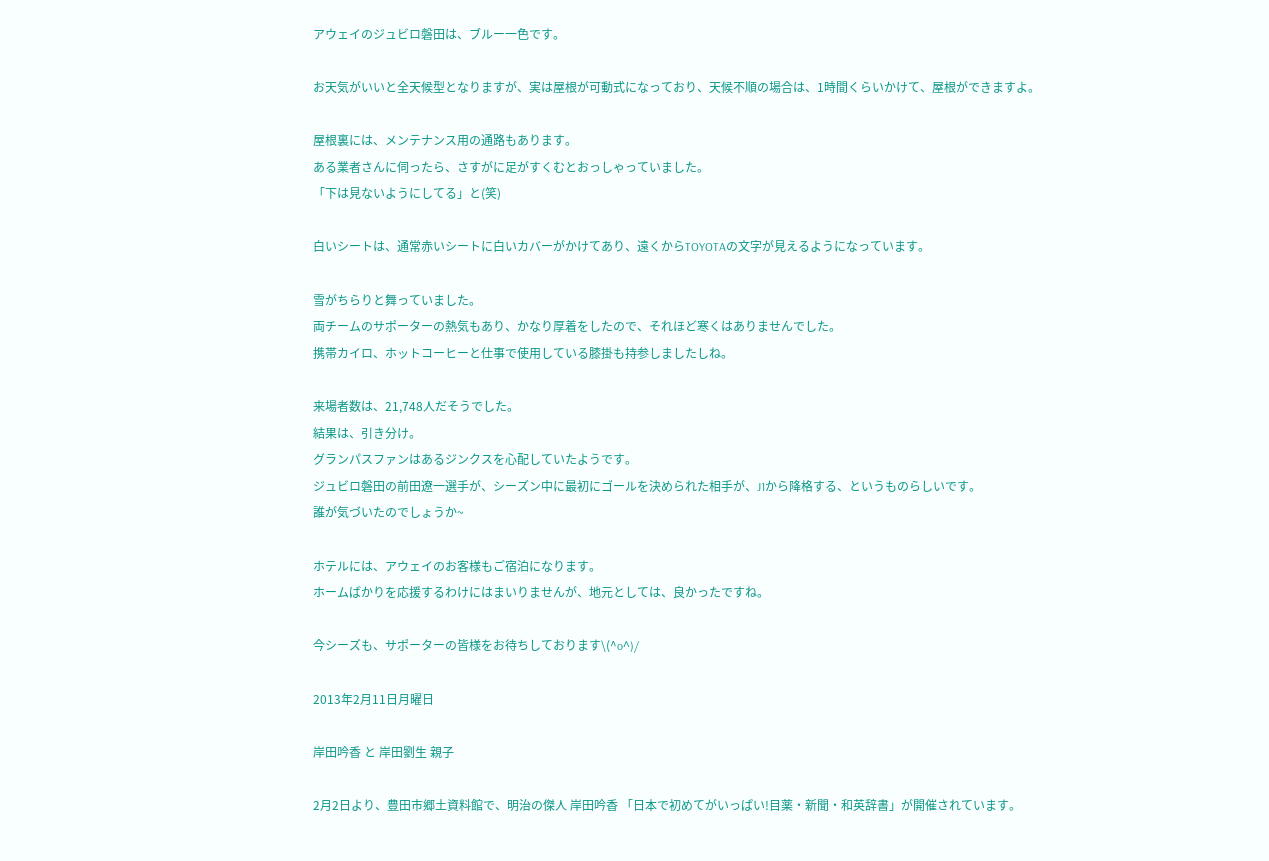アウェイのジュビロ磐田は、ブルー一色です。

お天気がいいと全天候型となりますが、実は屋根が可動式になっており、天候不順の場合は、1時間くらいかけて、屋根ができますよ。

屋根裏には、メンテナンス用の通路もあります。
ある業者さんに伺ったら、さすがに足がすくむとおっしゃっていました。
「下は見ないようにしてる」と(笑)

白いシートは、通常赤いシートに白いカバーがかけてあり、遠くからTOYOTAの文字が見えるようになっています。

雪がちらりと舞っていました。
両チームのサポーターの熱気もあり、かなり厚着をしたので、それほど寒くはありませんでした。
携帯カイロ、ホットコーヒーと仕事で使用している膝掛も持参しましたしね。

来場者数は、21,748人だそうでした。
結果は、引き分け。
グランパスファンはあるジンクスを心配していたようです。
ジュビロ磐田の前田遼一選手が、シーズン中に最初にゴールを決められた相手が、J1から降格する、というものらしいです。
誰が気づいたのでしょうか~

ホテルには、アウェイのお客様もご宿泊になります。
ホームばかりを応援するわけにはまいりませんが、地元としては、良かったですね。

今シーズも、サポーターの皆様をお待ちしております\(^o^)/

2013年2月11日月曜日

岸田吟香 と 岸田劉生 親子

2月2日より、豊田市郷土資料館で、明治の傑人 岸田吟香 「日本で初めてがいっぱい!目薬・新聞・和英辞書」が開催されています。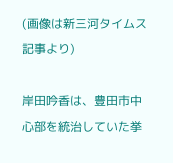(画像は新三河タイムス記事より)

岸田吟香は、豊田市中心部を統治していた挙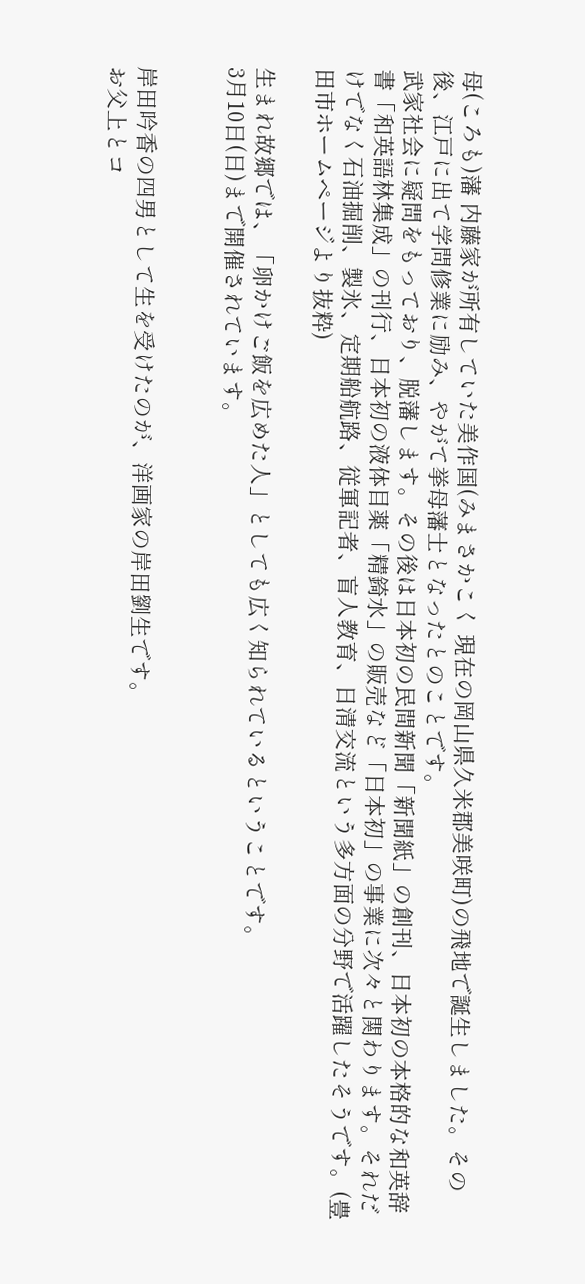母(ころも)藩 内藤家が所有していた美作国(みまさかこく 現在の岡山県久米郡美咲町)の飛地で誕生しました。その後、江戸に出て学問修業に励み、やがて挙母藩士となったとのことです。
武家社会に疑問をもっており、脱藩します。その後は日本初の民間新聞「新聞紙」の創刊、日本初の本格的な和英辞書「和英語林集成」の刊行、日本初の液体目薬「精錡水」の販売など「日本初」の事業に次々と関わります。それだけでなく石油掘削、製氷、定期船航路、従軍記者、盲人教育、日清交流という多方面の分野で活躍したそうです。(豊田市ホームページより抜粋)

生まれ故郷では、「卵かけご飯を広めた人」としても広く知られているということです。
3月10日(日)まで開催されています。


岸田吟香の四男として生を受けたのが、洋画家の岸田劉生です。
お父上とコ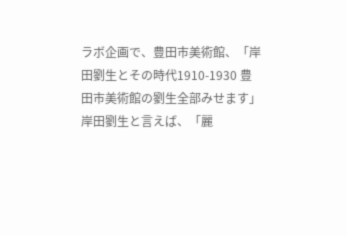ラボ企画で、豊田市美術館、「岸田劉生とその時代1910-1930 豊田市美術館の劉生全部みせます」
岸田劉生と言えば、「麗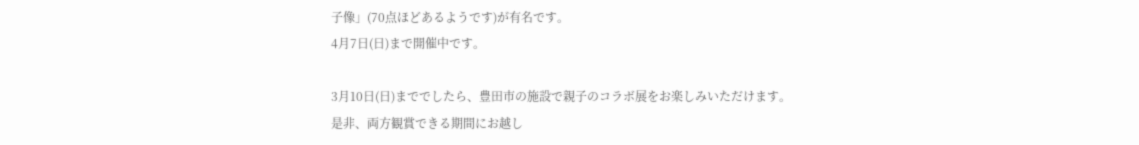子像」(70点ほどあるようです)が有名です。
4月7日(日)まで開催中です。

3月10日(日)まででしたら、豊田市の施設で親子のコラボ展をお楽しみいただけます。
是非、両方観賞できる期間にお越し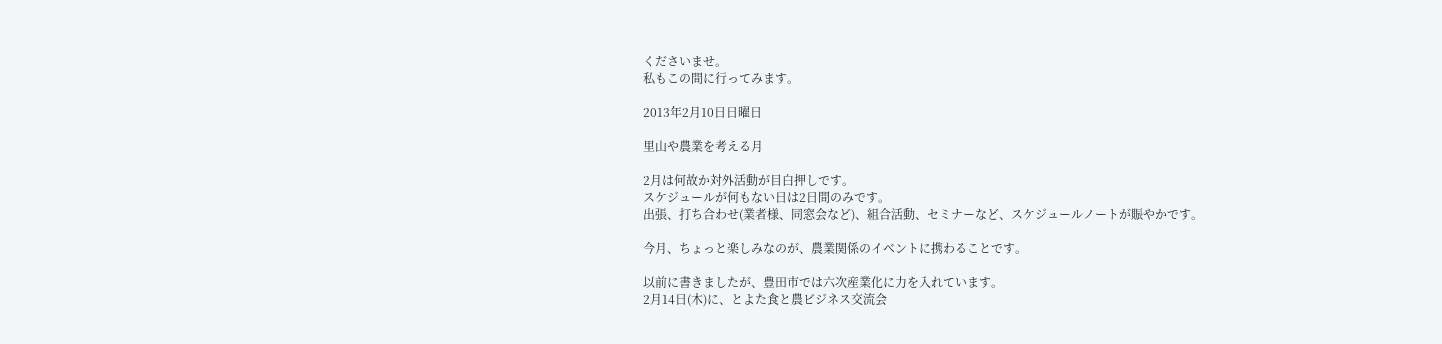くださいませ。
私もこの間に行ってみます。

2013年2月10日日曜日

里山や農業を考える月

2月は何故か対外活動が目白押しです。
スケジュールが何もない日は2日間のみです。
出張、打ち合わせ(業者様、同窓会など)、組合活動、セミナーなど、スケジュールノートが賑やかです。

今月、ちょっと楽しみなのが、農業関係のイベントに携わることです。

以前に書きましたが、豊田市では六次産業化に力を入れています。
2月14日(木)に、とよた食と農ビジネス交流会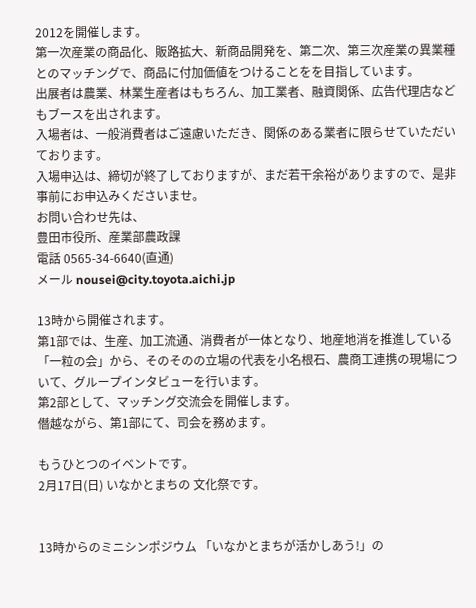2012を開催します。
第一次産業の商品化、販路拡大、新商品開発を、第二次、第三次産業の異業種とのマッチングで、商品に付加価値をつけることをを目指しています。
出展者は農業、林業生産者はもちろん、加工業者、融資関係、広告代理店などもブースを出されます。
入場者は、一般消費者はご遠慮いただき、関係のある業者に限らせていただいております。
入場申込は、締切が終了しておりますが、まだ若干余裕がありますので、是非事前にお申込みくださいませ。
お問い合わせ先は、
豊田市役所、産業部農政課
電話 0565-34-6640(直通)
メール nousei@city.toyota.aichi.jp

13時から開催されます。
第1部では、生産、加工流通、消費者が一体となり、地産地消を推進している「一粒の会」から、そのそのの立場の代表を小名根石、農商工連携の現場について、グループインタビューを行います。
第2部として、マッチング交流会を開催します。
僭越ながら、第1部にて、司会を務めます。

もうひとつのイベントです。
2月17日(日) いなかとまちの 文化祭です。


13時からのミニシンポジウム 「いなかとまちが活かしあう!」の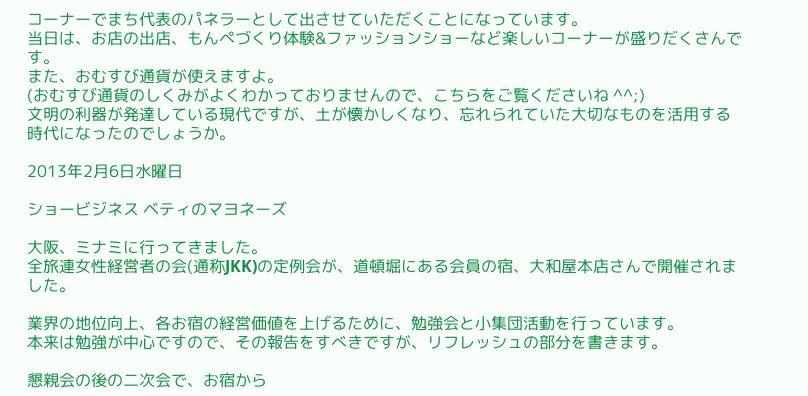コーナーでまち代表のパネラーとして出させていただくことになっています。
当日は、お店の出店、もんぺづくり体験&ファッションショーなど楽しいコーナーが盛りだくさんです。
また、おむすび通貨が使えますよ。
(おむすび通貨のしくみがよくわかっておりませんので、こちらをご覧くださいね ^^;)
文明の利器が発達している現代ですが、土が懐かしくなり、忘れられていた大切なものを活用する時代になったのでしょうか。

2013年2月6日水曜日

ショービジネス ベティのマヨネーズ

大阪、ミナミに行ってきました。
全旅連女性経営者の会(通称JKK)の定例会が、道頓堀にある会員の宿、大和屋本店さんで開催されました。

業界の地位向上、各お宿の経営価値を上げるために、勉強会と小集団活動を行っています。
本来は勉強が中心ですので、その報告をすべきですが、リフレッシュの部分を書きます。

懇親会の後の二次会で、お宿から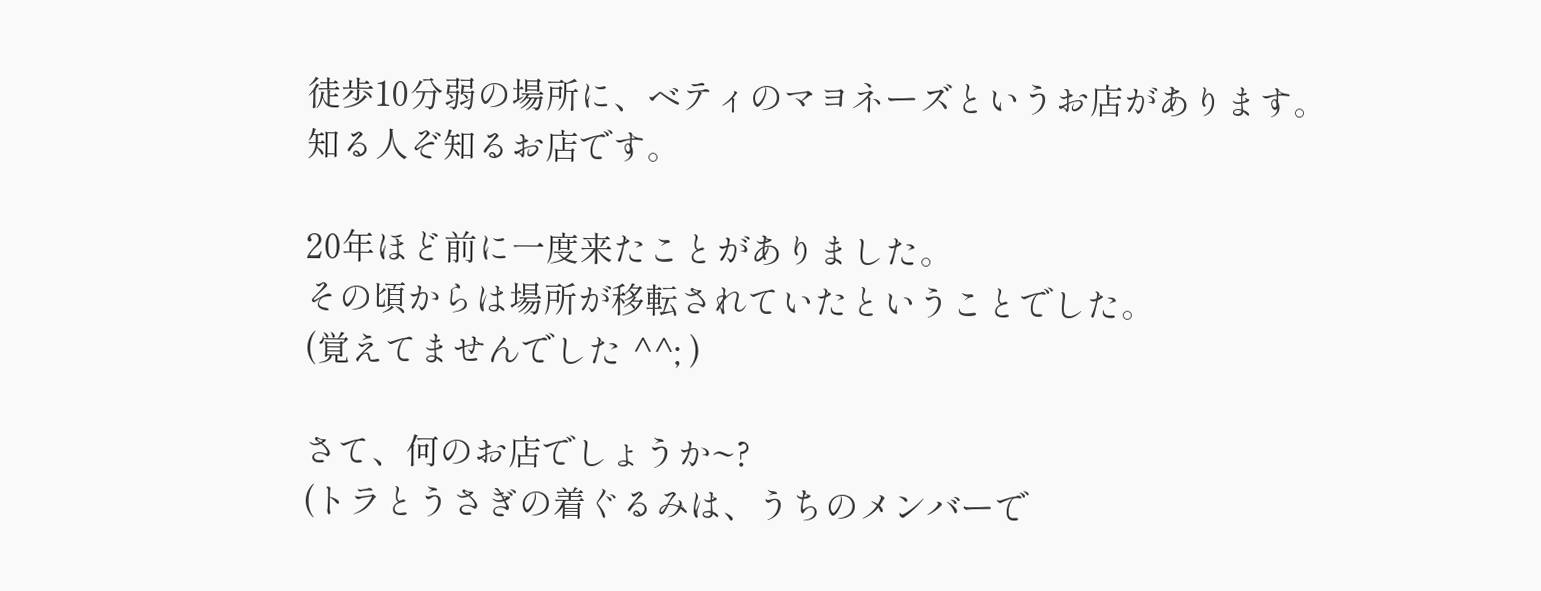徒歩10分弱の場所に、ベティのマヨネーズというお店があります。
知る人ぞ知るお店です。

20年ほど前に一度来たことがありました。
その頃からは場所が移転されていたということでした。
(覚えてませんでした ^^; )

さて、何のお店でしょうか~?
(トラとうさぎの着ぐるみは、うちのメンバーで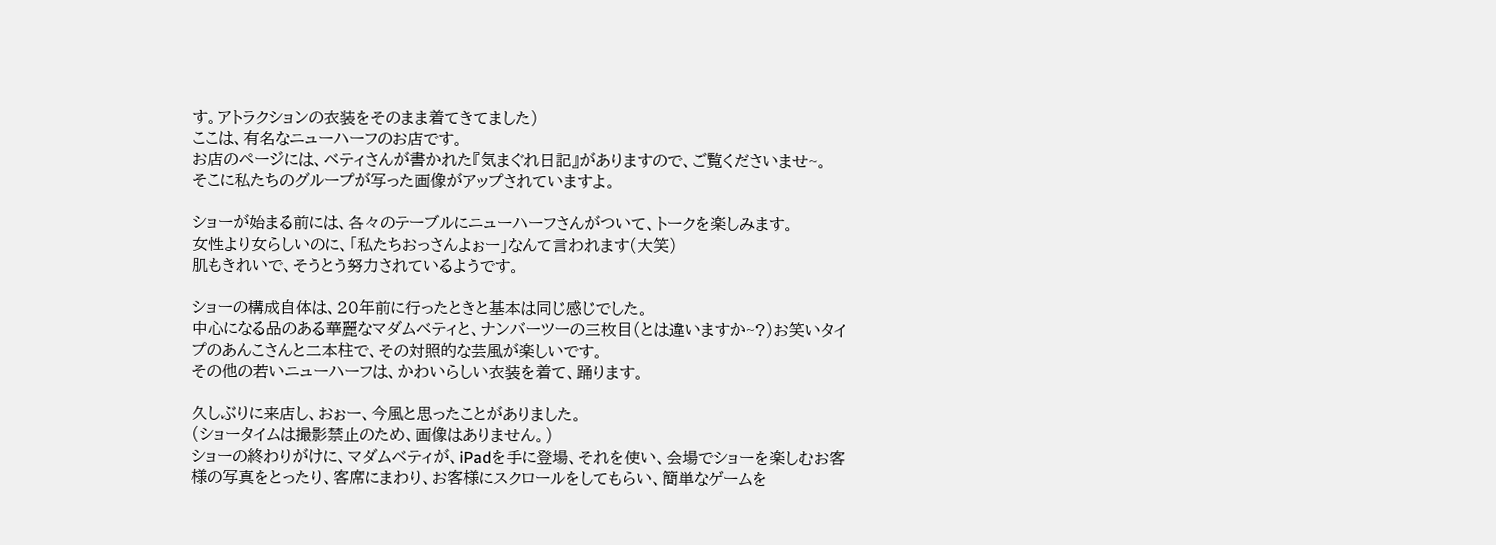す。アトラクションの衣装をそのまま着てきてました)
ここは、有名なニューハーフのお店です。
お店のページには、ベティさんが書かれた『気まぐれ日記』がありますので、ご覧くださいませ~。
そこに私たちのグループが写った画像がアップされていますよ。

ショーが始まる前には、各々のテーブルにニューハーフさんがついて、トークを楽しみます。
女性より女らしいのに、「私たちおっさんよぉー」なんて言われます(大笑)
肌もきれいで、そうとう努力されているようです。

ショーの構成自体は、20年前に行ったときと基本は同じ感じでした。
中心になる品のある華麗なマダムベティと、ナンバーツーの三枚目(とは違いますか~?)お笑いタイプのあんこさんと二本柱で、その対照的な芸風が楽しいです。
その他の若いニューハーフは、かわいらしい衣装を着て、踊ります。

久しぶりに来店し、おぉー、今風と思ったことがありました。
(ショータイムは撮影禁止のため、画像はありません。)
ショーの終わりがけに、マダムベティが、iPadを手に登場、それを使い、会場でショーを楽しむお客様の写真をとったり、客席にまわり、お客様にスクロールをしてもらい、簡単なゲームを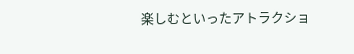楽しむといったアトラクショ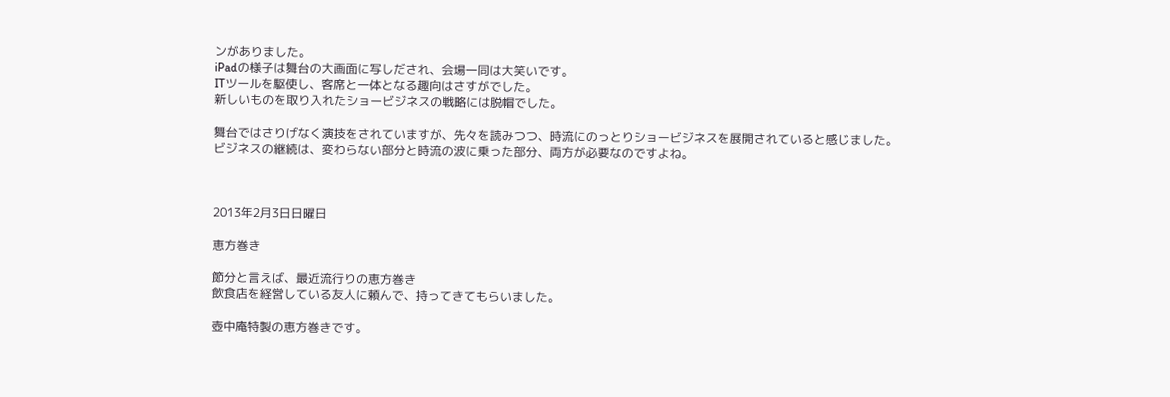ンがありました。
iPadの様子は舞台の大画面に写しだされ、会場一同は大笑いです。
ITツールを駆使し、客席と一体となる趣向はさすがでした。
新しいものを取り入れたショービジネスの戦略には脱帽でした。

舞台ではさりげなく演技をされていますが、先々を読みつつ、時流にのっとりショービジネスを展開されていると感じました。
ビジネスの継続は、変わらない部分と時流の波に乗った部分、両方が必要なのですよね。



2013年2月3日日曜日

恵方巻き

節分と言えば、最近流行りの恵方巻き
飲食店を経営している友人に頼んで、持ってきてもらいました。

壺中庵特製の恵方巻きです。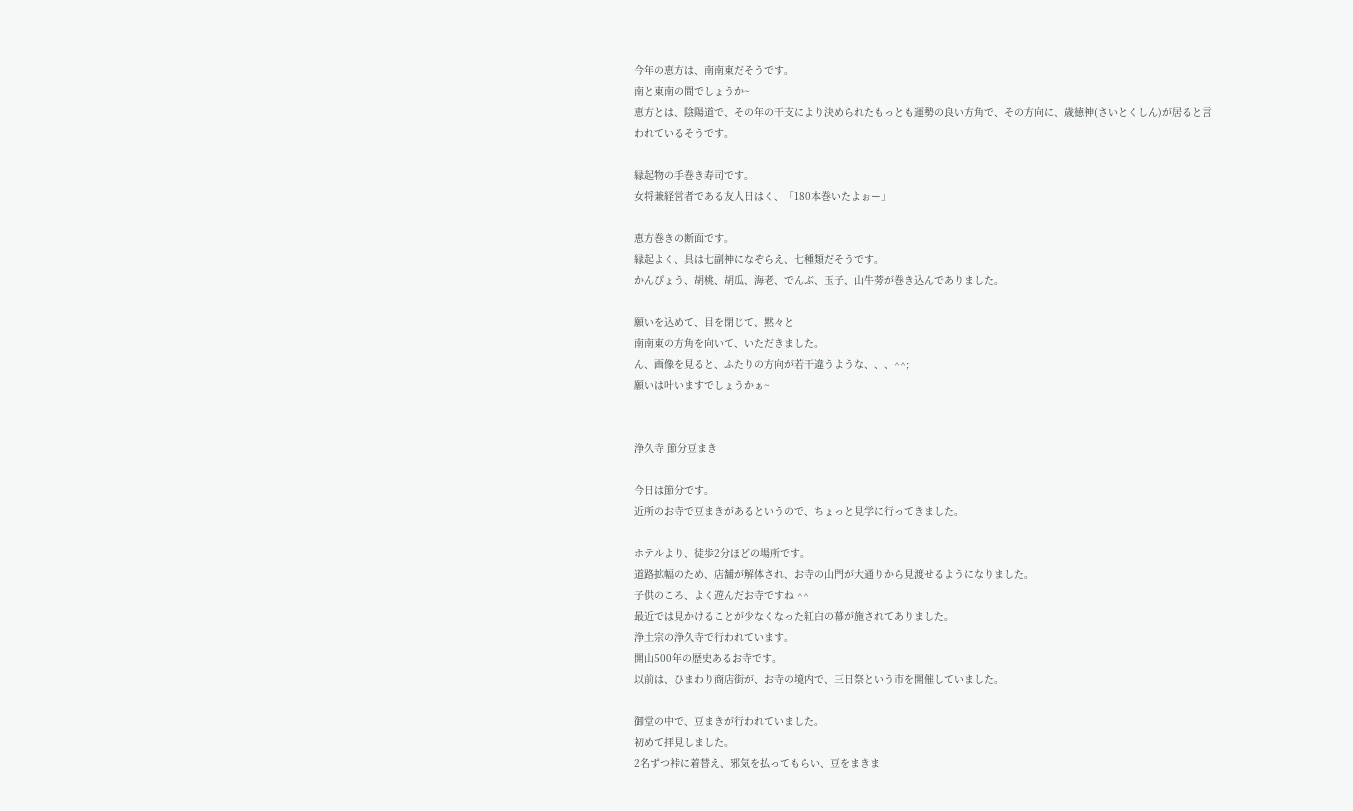今年の恵方は、南南東だそうです。
南と東南の間でしょうか~
恵方とは、陰陽道で、その年の干支により決められたもっとも運勢の良い方角で、その方向に、歳徳神(さいとくしん)が居ると言われているそうです。

縁起物の手巻き寿司です。
女将兼経営者である友人日はく、「180本巻いたよぉー」

恵方巻きの断面です。
縁起よく、具は七副神になぞらえ、七種類だそうです。
かんぴょう、胡桃、胡瓜、海老、でんぶ、玉子、山牛蒡が巻き込んでありました。

願いを込めて、目を閉じて、黙々と
南南東の方角を向いて、いただきました。
ん、画像を見ると、ふたりの方向が若干違うような、、、^^;
願いは叶いますでしょうかぁ~


浄久寺 節分豆まき

今日は節分です。
近所のお寺で豆まきがあるというので、ちょっと見学に行ってきました。

ホテルより、徒歩2分ほどの場所です。
道路拡幅のため、店舗が解体され、お寺の山門が大通りから見渡せるようになりました。
子供のころ、よく遊んだお寺ですね ^^
最近では見かけることが少なくなった紅白の幕が施されてありました。
浄土宗の浄久寺で行われています。
開山500年の歴史あるお寺です。
以前は、ひまわり商店街が、お寺の境内で、三日祭という市を開催していました。

御堂の中で、豆まきが行われていました。
初めて拝見しました。
2名ずつ裃に着替え、邪気を払ってもらい、豆をまきま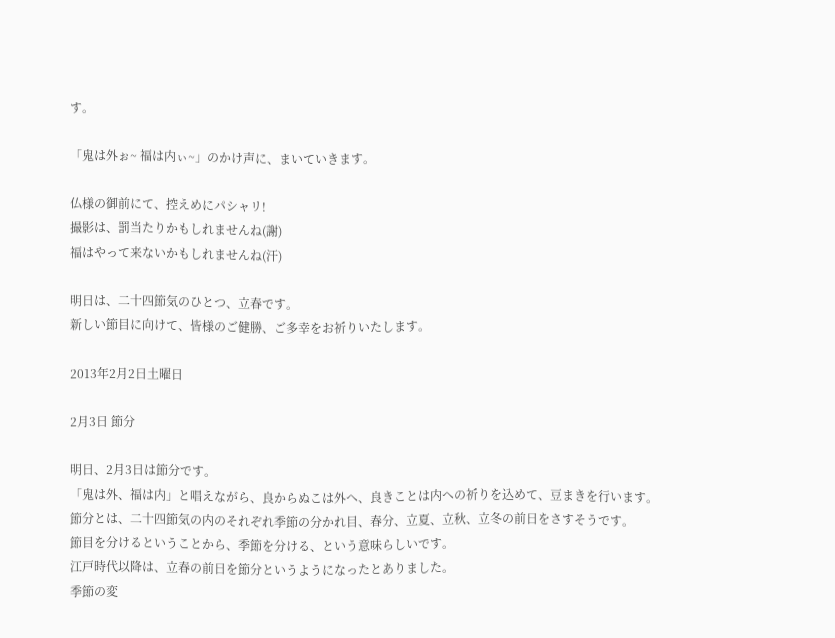す。

「鬼は外ぉ~ 福は内ぃ~」のかけ声に、まいていきます。

仏様の御前にて、控えめにパシャリ!
撮影は、罰当たりかもしれませんね(謝)
福はやって来ないかもしれませんね(汗)

明日は、二十四節気のひとつ、立春です。
新しい節目に向けて、皆様のご健勝、ご多幸をお祈りいたします。

2013年2月2日土曜日

2月3日 節分

明日、2月3日は節分です。
「鬼は外、福は内」と唱えながら、良からぬこは外へ、良きことは内への祈りを込めて、豆まきを行います。
節分とは、二十四節気の内のそれぞれ季節の分かれ目、春分、立夏、立秋、立冬の前日をさすそうです。
節目を分けるということから、季節を分ける、という意味らしいです。
江戸時代以降は、立春の前日を節分というようになったとありました。
季節の変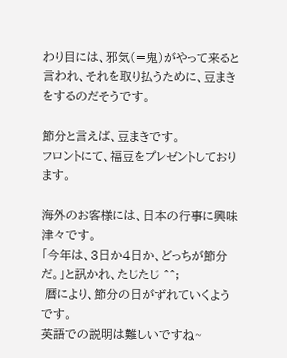わり目には、邪気(=鬼)がやって来ると言われ、それを取り払うために、豆まきをするのだそうです。

節分と言えば、豆まきです。
フロントにて、福豆をプレゼントしております。

海外のお客様には、日本の行事に興味津々です。
「今年は、3日か4日か、どっちが節分だ。」と訊かれ、たじたじ ^^;
 暦により、節分の日がずれていくようです。
英語での説明は難しいですね~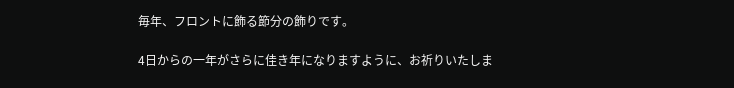毎年、フロントに飾る節分の飾りです。

4日からの一年がさらに佳き年になりますように、お祈りいたしま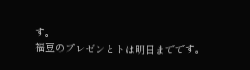す。
福豆のプレゼンとトは明日までです。